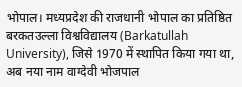भोपाल। मध्यप्रदेश की राजधानी भोपाल का प्रतिष्ठित बरकतउल्ला विश्वविद्यालय (Barkatullah University), जिसे 1970 में स्थापित किया गया था, अब नया नाम वाग्देवी भोजपाल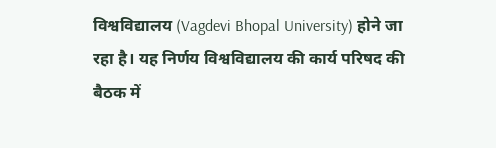विश्वविद्यालय (Vagdevi Bhopal University) होने जा रहा है। यह निर्णय विश्वविद्यालय की कार्य परिषद की बैठक में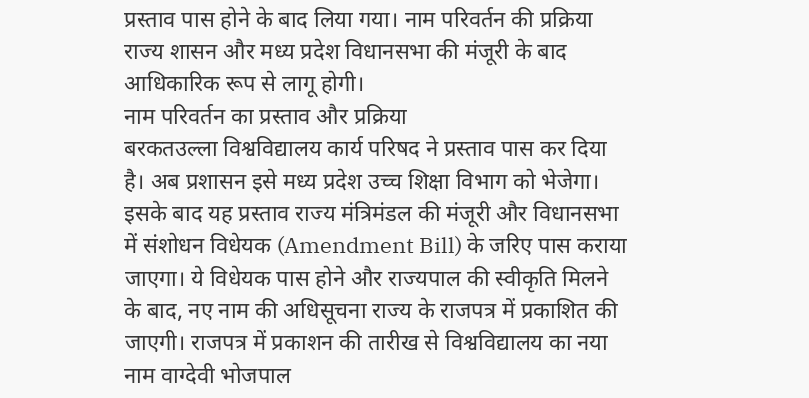प्रस्ताव पास होने के बाद लिया गया। नाम परिवर्तन की प्रक्रिया राज्य शासन और मध्य प्रदेश विधानसभा की मंजूरी के बाद आधिकारिक रूप से लागू होगी।
नाम परिवर्तन का प्रस्ताव और प्रक्रिया
बरकतउल्ला विश्वविद्यालय कार्य परिषद ने प्रस्ताव पास कर दिया है। अब प्रशासन इसे मध्य प्रदेश उच्च शिक्षा विभाग को भेजेगा। इसके बाद यह प्रस्ताव राज्य मंत्रिमंडल की मंजूरी और विधानसभा में संशोधन विधेयक (Amendment Bill) के जरिए पास कराया जाएगा। ये विधेयक पास होने और राज्यपाल की स्वीकृति मिलने के बाद, नए नाम की अधिसूचना राज्य के राजपत्र में प्रकाशित की जाएगी। राजपत्र में प्रकाशन की तारीख से विश्वविद्यालय का नया नाम वाग्देवी भोजपाल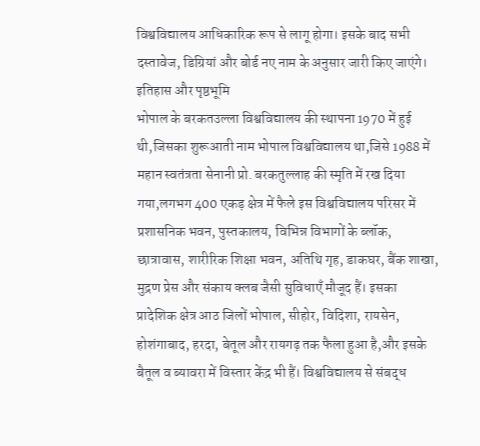विश्वविद्यालय आधिकारिक रूप से लागू होगा। इसके बाद सभी दस्तावेज, डिग्रियां और बोर्ड नए नाम के अनुसार जारी किए जाएंगे।
इतिहास और पृष्ठभूमि
भोपाल के बरकतउल्ला विश्वविद्यालय की स्थापना 1970 में हुई थी,जिसका शुरूआती नाम भोपाल विश्वविद्यालय था,जिसे 1988 में महान स्वतंत्रता सेनानी प्रो. बरकतुल्लाह की स्मृति में रख दिया गया,लगभग 400 एकड़ क्षेत्र में फैले इस विश्वविद्यालय परिसर में प्रशासनिक भवन, पुस्तकालय, विभिन्न विभागों के ब्लॉक, छात्रावास, शारीरिक शिक्षा भवन, अतिथि गृह, डाकघर, बैंक शाखा, मुद्रण प्रेस और संकाय क्लब जैसी सुविधाएँ मौजूद हैं। इसका प्रादेशिक क्षेत्र आठ जिलों भोपाल, सीहोर, विदिशा, रायसेन, होशंगाबाद, हरदा, बेतूल और रायगढ़ तक फैला हुआ है,और इसके बैतूल व ब्यावरा में विस्तार केंद्र भी हैं। विश्वविद्यालय से संबद्ध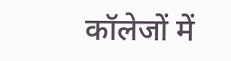कॉलेजों में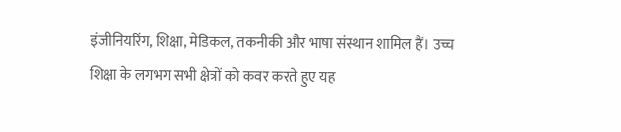इंजीनियरिंग, शिक्षा, मेडिकल, तकनीकी और भाषा संस्थान शामिल हैं। उच्च शिक्षा के लगभग सभी क्षेत्रों को कवर करते हुए यह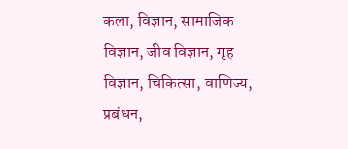कला, विज्ञान, सामाजिक विज्ञान, जीव विज्ञान, गृह विज्ञान, चिकित्सा, वाणिज्य, प्रबंधन,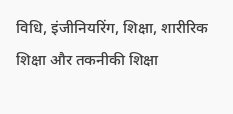विधि, इंजीनियरिंग, शिक्षा, शारीरिक शिक्षा और तकनीकी शिक्षा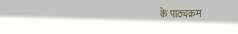के पाठ्यक्रम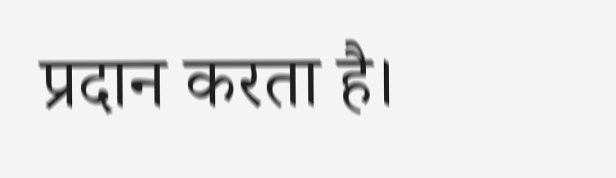प्रदान करता है।